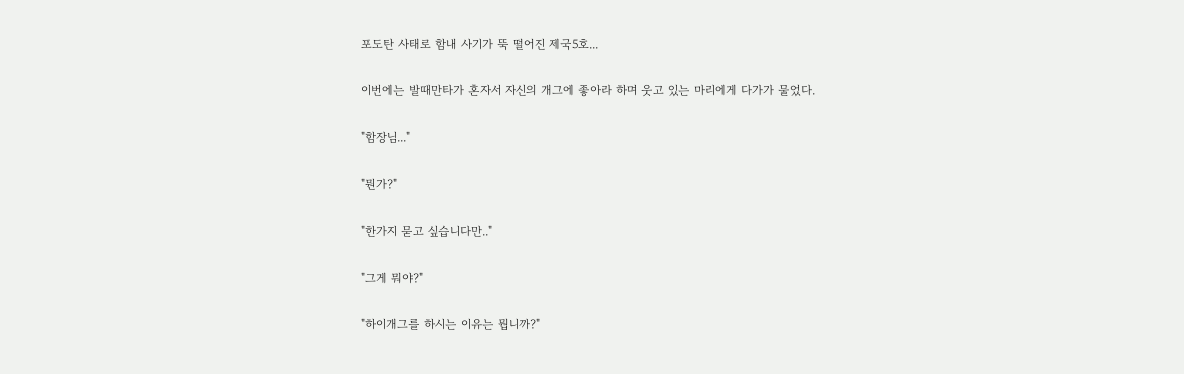포도탄 사태로 함내 사기가 뚝 떨어진 제국5호...

이번에는 발때만타가 혼자서 자신의 개그에 좋아라 하며 웃고 있는 마리에게 다가가 물었다.

"함장님..."

"뭔가?"

"한가지 묻고 싶습니다만.."

"그게 뭐야?"

"하이개그를 하시는 이유는 뭡니까?"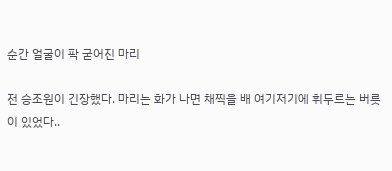순간 얼굴이 팍 굳어진 마리

전 승조원이 긴장했다. 마리는 화가 나면 채찍을 배 여기저기에 휘두르는 버릇이 있었다..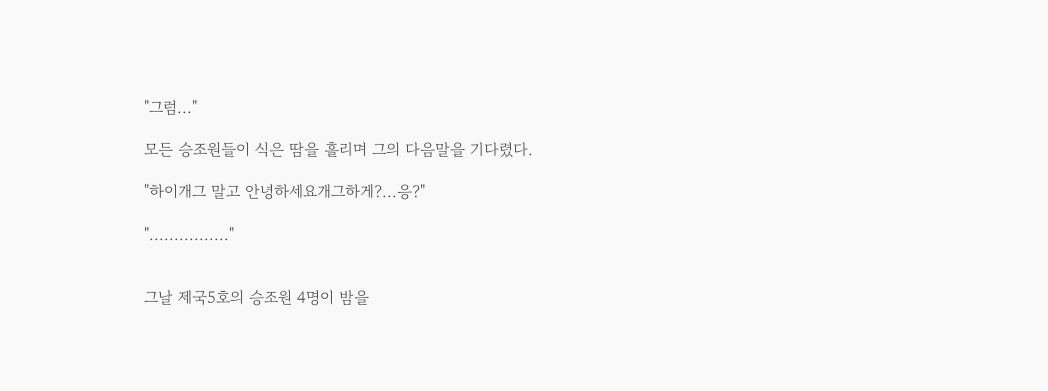"그럼..."

모든 승조원들이 식은 땀을 흘리며 그의 다음말을 기다렸다.

"하이개그 말고 안녕하세요개그하게?...응?"

"................"


그날 제국5호의 승조원 4명이 밤을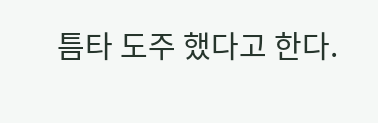틈타 도주 했다고 한다.